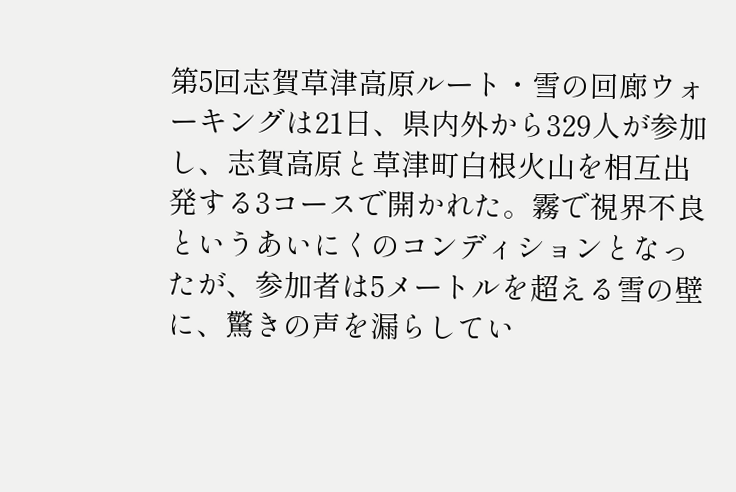第5回志賀草津高原ルート・雪の回廊ウォーキングは21日、県内外から329人が参加し、志賀高原と草津町白根火山を相互出発する3コースで開かれた。霧で視界不良というあいにくのコンディションとなったが、参加者は5メートルを超える雪の壁に、驚きの声を漏らしてい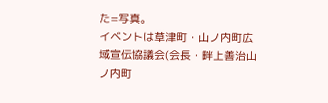た=写真。
イベントは草津町・山ノ内町広域宣伝協議会(会長・畔上善治山ノ内町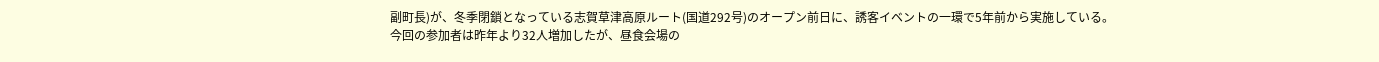副町長)が、冬季閉鎖となっている志賀草津高原ルート(国道292号)のオープン前日に、誘客イベントの一環で5年前から実施している。
今回の参加者は昨年より32人増加したが、昼食会場の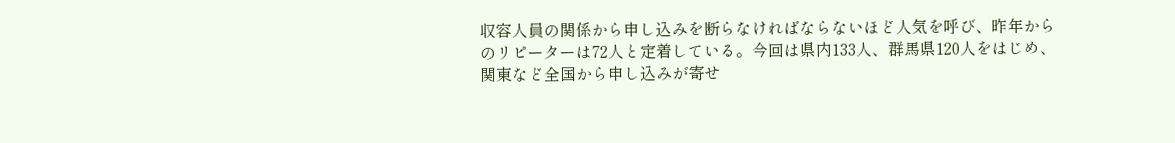収容人員の関係から申し込みを断らなければならないほど人気を呼び、昨年からのリピーターは72人と定着している。今回は県内133人、群馬県120人をはじめ、関東など全国から申し込みが寄せ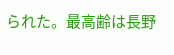られた。最高齢は長野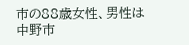市の88歳女性、男性は中野市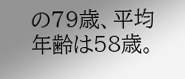の79歳、平均年齢は58歳。